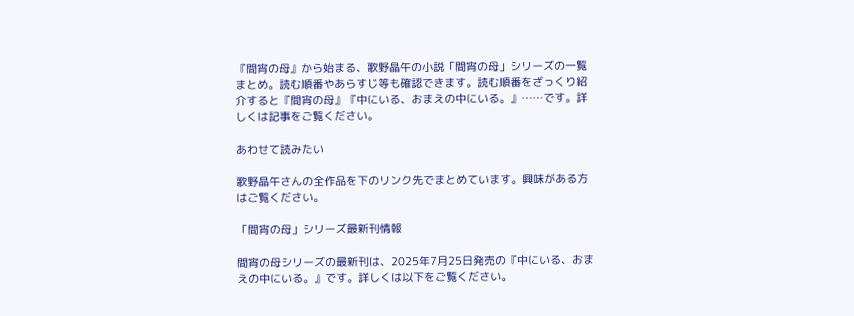『間宵の母』から始まる、歌野晶午の小説「間宵の母」シリーズの一覧まとめ。読む順番やあらすじ等も確認できます。読む順番をざっくり紹介すると『間宵の母』『中にいる、おまえの中にいる。』……です。詳しくは記事をご覧ください。

あわせて読みたい

歌野晶午さんの全作品を下のリンク先でまとめています。興味がある方はご覧ください。

「間宵の母」シリーズ最新刊情報

間宵の母シリーズの最新刊は、2025年7月25日発売の『中にいる、おまえの中にいる。』です。詳しくは以下をご覧ください。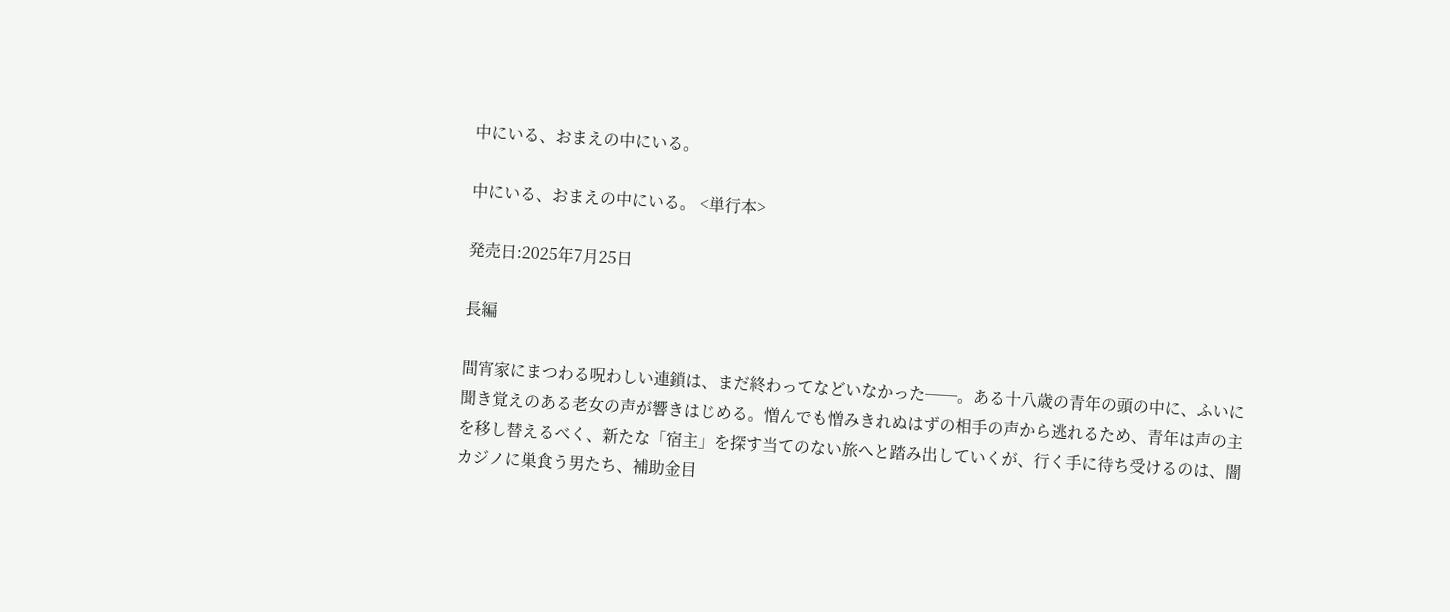中にいる、おまえの中にいる。

中にいる、おまえの中にいる。 <単行本>

発売日:2025年7月25日

長編

間宵家にまつわる呪わしい連鎖は、まだ終わってなどいなかった──。ある十八歳の青年の頭の中に、ふいに聞き覚えのある老女の声が響きはじめる。憎んでも憎みきれぬはずの相手の声から逃れるため、青年は声の主を移し替えるべく、新たな「宿主」を探す当てのない旅へと踏み出していくが、行く手に待ち受けるのは、闇カジノに巣食う男たち、補助金目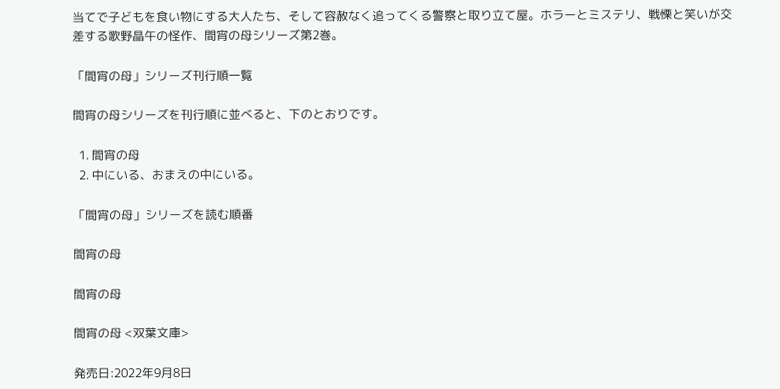当てで子どもを食い物にする大人たち、そして容赦なく追ってくる警察と取り立て屋。ホラーとミステリ、戦慄と笑いが交差する歌野晶午の怪作、間宵の母シリーズ第2巻。

「間宵の母」シリーズ刊行順一覧

間宵の母シリーズを刊行順に並べると、下のとおりです。

  1. 間宵の母
  2. 中にいる、おまえの中にいる。

「間宵の母」シリーズを読む順番

間宵の母

間宵の母

間宵の母 <双葉文庫>

発売日:2022年9月8日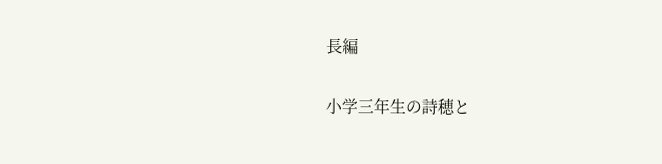長編

小学三年生の詩穂と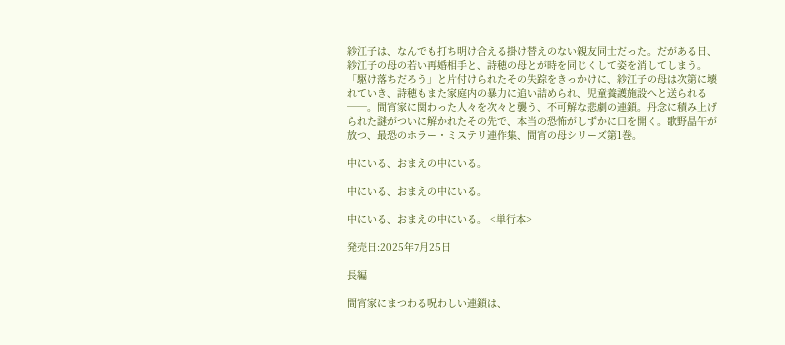紗江子は、なんでも打ち明け合える掛け替えのない親友同士だった。だがある日、紗江子の母の若い再婚相手と、詩穂の母とが時を同じくして姿を消してしまう。「駆け落ちだろう」と片付けられたその失踪をきっかけに、紗江子の母は次第に壊れていき、詩穂もまた家庭内の暴力に追い詰められ、児童養護施設へと送られる──。間宵家に関わった人々を次々と襲う、不可解な悲劇の連鎖。丹念に積み上げられた謎がついに解かれたその先で、本当の恐怖がしずかに口を開く。歌野晶午が放つ、最恐のホラー・ミステリ連作集、間宵の母シリーズ第1巻。

中にいる、おまえの中にいる。

中にいる、おまえの中にいる。

中にいる、おまえの中にいる。 <単行本>

発売日:2025年7月25日

長編

間宵家にまつわる呪わしい連鎖は、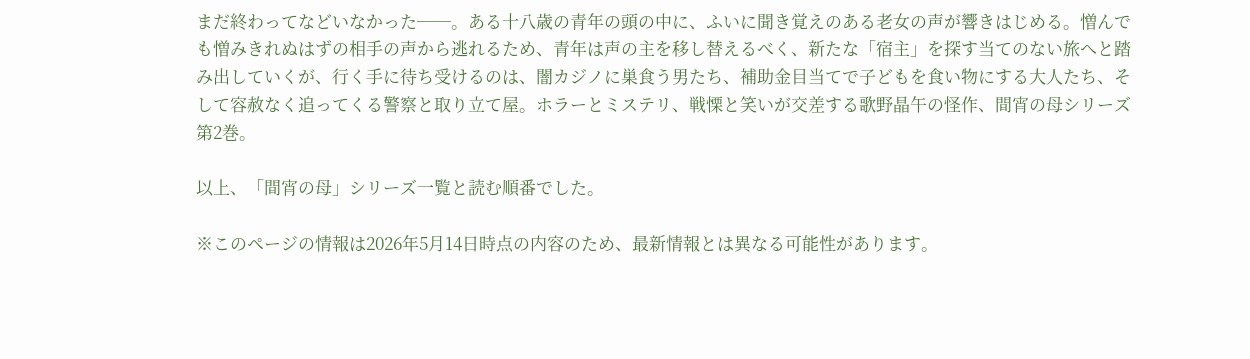まだ終わってなどいなかった──。ある十八歳の青年の頭の中に、ふいに聞き覚えのある老女の声が響きはじめる。憎んでも憎みきれぬはずの相手の声から逃れるため、青年は声の主を移し替えるべく、新たな「宿主」を探す当てのない旅へと踏み出していくが、行く手に待ち受けるのは、闇カジノに巣食う男たち、補助金目当てで子どもを食い物にする大人たち、そして容赦なく追ってくる警察と取り立て屋。ホラーとミステリ、戦慄と笑いが交差する歌野晶午の怪作、間宵の母シリーズ第2巻。

以上、「間宵の母」シリーズ一覧と読む順番でした。

※このページの情報は2026年5月14日時点の内容のため、最新情報とは異なる可能性があります。